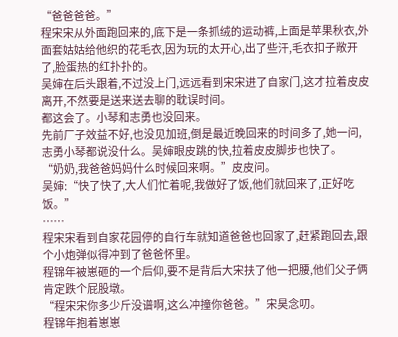“爸爸爸爸。”
程宋宋从外面跑回来的,底下是一条抓绒的运动裤,上面是苹果秋衣,外面套姑姑给他织的花毛衣,因为玩的太开心,出了些汗,毛衣扣子敞开了,脸蛋热的红扑扑的。
吴婶在后头跟着,不过没上门,远远看到宋宋进了自家门,这才拉着皮皮离开,不然要是送来送去聊的耽误时间。
都这会了。小琴和志勇也没回来。
先前厂子效益不好,也没见加班,倒是最近晚回来的时间多了,她一问,志勇小琴都说没什么。吴婶眼皮跳的快,拉着皮皮脚步也快了。
“奶奶,我爸爸妈妈什么时候回来啊。”皮皮问。
吴婶:“快了快了,大人们忙着呢,我做好了饭,他们就回来了,正好吃饭。”
……
程宋宋看到自家花园停的自行车就知道爸爸也回家了,赶紧跑回去,跟个小炮弹似得冲到了爸爸怀里。
程锦年被崽砸的一个后仰,要不是背后大宋扶了他一把腰,他们父子俩肯定跌个屁股墩。
“程宋宋你多少斤没谱啊,这么冲撞你爸爸。”宋昊念叨。
程锦年抱着崽崽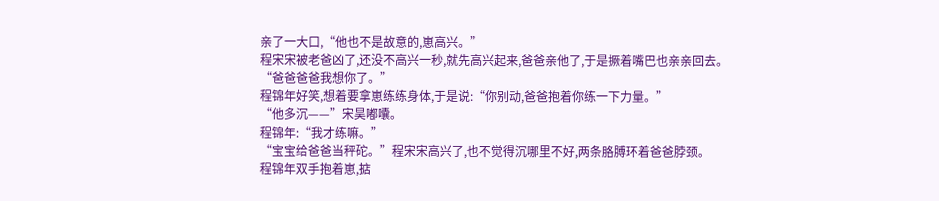亲了一大口,“他也不是故意的,崽高兴。”
程宋宋被老爸凶了,还没不高兴一秒,就先高兴起来,爸爸亲他了,于是撅着嘴巴也亲亲回去。
“爸爸爸爸我想你了。”
程锦年好笑,想着要拿崽练练身体,于是说:“你别动,爸爸抱着你练一下力量。”
“他多沉——”宋昊嘟囔。
程锦年:“我才练嘛。”
“宝宝给爸爸当秤砣。”程宋宋高兴了,也不觉得沉哪里不好,两条胳膊环着爸爸脖颈。
程锦年双手抱着崽,掂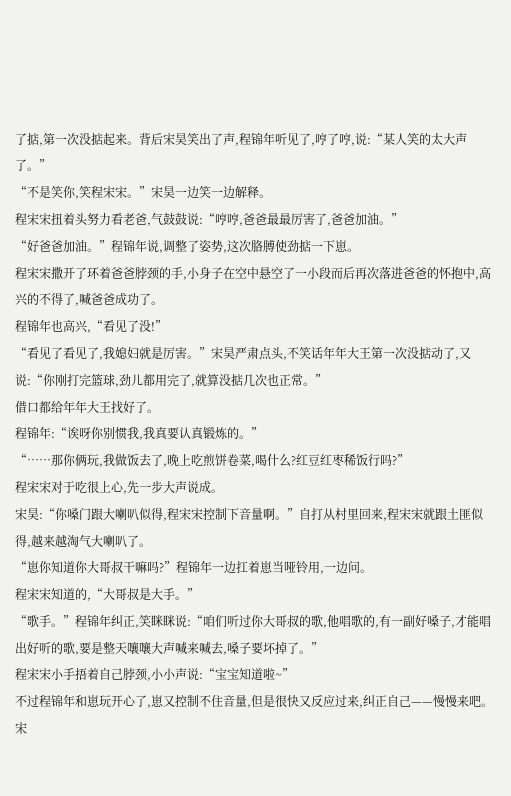了掂,第一次没掂起来。背后宋昊笑出了声,程锦年听见了,哼了哼,说:“某人笑的太大声了。”
“不是笑你,笑程宋宋。”宋昊一边笑一边解释。
程宋宋扭着头努力看老爸,气鼓鼓说:“哼哼,爸爸最最厉害了,爸爸加油。”
“好爸爸加油。”程锦年说,调整了姿势,这次胳膊使劲掂一下崽。
程宋宋撒开了环着爸爸脖颈的手,小身子在空中悬空了一小段而后再次落进爸爸的怀抱中,高兴的不得了,喊爸爸成功了。
程锦年也高兴,“看见了没!”
“看见了看见了,我媳妇就是厉害。”宋昊严肃点头,不笑话年年大王第一次没掂动了,又说:“你刚打完篮球,劲儿都用完了,就算没掂几次也正常。”
借口都给年年大王找好了。
程锦年:“诶呀你别惯我,我真要认真锻炼的。”
“……那你俩玩,我做饭去了,晚上吃煎饼卷菜,喝什么?红豆红枣稀饭行吗?”
程宋宋对于吃很上心,先一步大声说成。
宋昊:“你嗓门跟大喇叭似得,程宋宋控制下音量啊。”自打从村里回来,程宋宋就跟土匪似得,越来越淘气大喇叭了。
“崽你知道你大哥叔干嘛吗?”程锦年一边扛着崽当哑铃用,一边问。
程宋宋知道的,“大哥叔是大手。”
“歌手。”程锦年纠正,笑眯眯说:“咱们听过你大哥叔的歌,他唱歌的,有一副好嗓子,才能唱出好听的歌,要是整天嚷嚷大声喊来喊去,嗓子要坏掉了。”
程宋宋小手捂着自己脖颈,小小声说:“宝宝知道啦~”
不过程锦年和崽玩开心了,崽又控制不住音量,但是很快又反应过来,纠正自己——慢慢来吧。
宋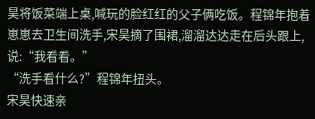昊将饭菜端上桌,喊玩的脸红红的父子俩吃饭。程锦年抱着崽崽去卫生间洗手,宋昊摘了围裙,溜溜达达走在后头跟上,说:“我看看。”
“洗手看什么?”程锦年扭头。
宋昊快速亲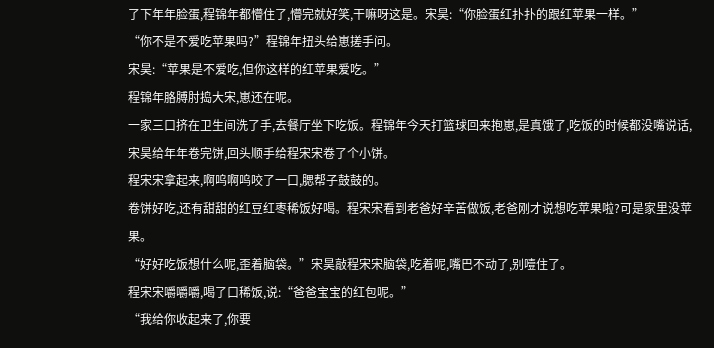了下年年脸蛋,程锦年都懵住了,懵完就好笑,干嘛呀这是。宋昊:“你脸蛋红扑扑的跟红苹果一样。”
“你不是不爱吃苹果吗?”程锦年扭头给崽搓手问。
宋昊:“苹果是不爱吃,但你这样的红苹果爱吃。”
程锦年胳膊肘捣大宋,崽还在呢。
一家三口挤在卫生间洗了手,去餐厅坐下吃饭。程锦年今天打篮球回来抱崽,是真饿了,吃饭的时候都没嘴说话,宋昊给年年卷完饼,回头顺手给程宋宋卷了个小饼。
程宋宋拿起来,啊呜啊呜咬了一口,腮帮子鼓鼓的。
卷饼好吃,还有甜甜的红豆红枣稀饭好喝。程宋宋看到老爸好辛苦做饭,老爸刚才说想吃苹果啦?可是家里没苹果。
“好好吃饭想什么呢,歪着脑袋。”宋昊敲程宋宋脑袋,吃着呢,嘴巴不动了,别噎住了。
程宋宋嚼嚼嚼,喝了口稀饭,说:“爸爸宝宝的红包呢。”
“我给你收起来了,你要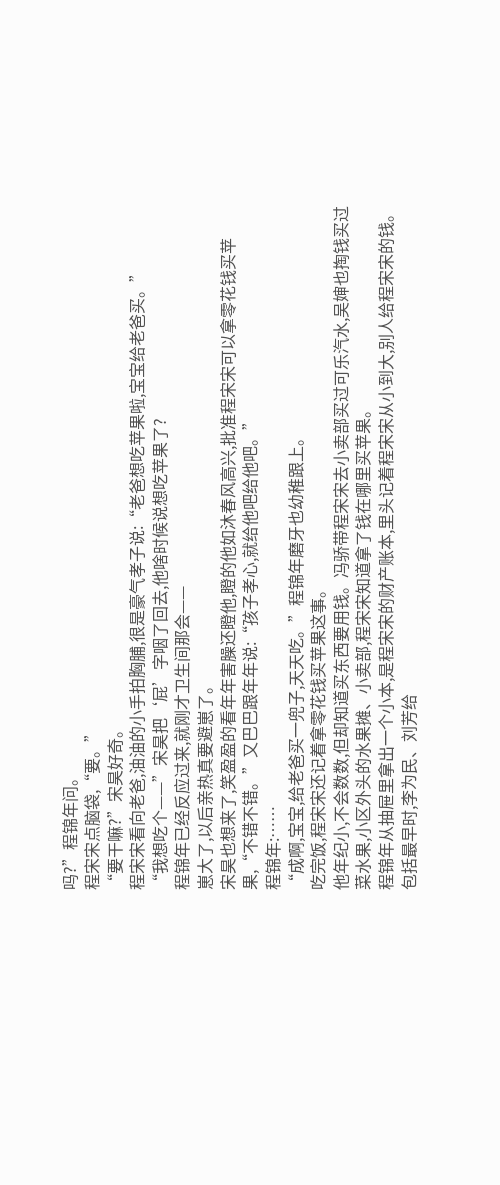吗?”程锦年问。
程宋宋点脑袋,“要。”
“要干嘛?”宋昊好奇。
程宋宋看向老爸,油油的小手拍胸脯,很是豪气孝子说:“老爸想吃苹果啦,宝宝给老爸买。”
“我想吃个——”宋昊把‘屁’字咽了回去,他啥时候说想吃苹果了?
程锦年已经反应过来,就刚才卫生间那会——
崽大了,以后亲热真要避崽了。
宋昊也想来了,笑盈盈的看年年害臊还瞪他,瞪的他如沐春风高兴,批准程宋宋可以拿零花钱买苹果,“不错不错。”又巴巴跟年年说:“孩子孝心,就给他吧给他吧。”
程锦年:……
“成啊,宝宝,给老爸买一兜子,天天吃。”程锦年磨牙也幼稚跟上。
吃完饭,程宋宋还记着拿零花钱买苹果这事。
他年纪小,不会数数,但却知道买东西要用钱。冯骄带程宋宋去小卖部买过可乐汽水,吴婶也掏钱买过菜水果,小区外头的水果摊、小卖部,程宋宋知道拿了钱在哪里买苹果。
程锦年从抽屉里拿出一个小本,是程宋宋的财产账本,里头记着程宋宋从小到大,别人给程宋宋的钱。
包括最早时,李为民、刘芳给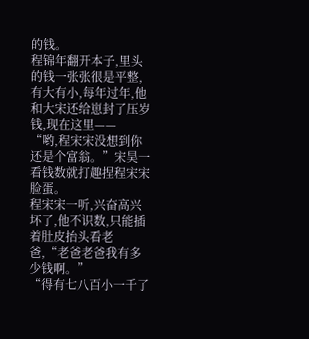的钱。
程锦年翻开本子,里头的钱一张张很是平整,有大有小,每年过年,他和大宋还给崽封了压岁钱,现在这里——
“哟,程宋宋没想到你还是个富翁。”宋昊一看钱数就打趣捏程宋宋脸蛋。
程宋宋一听,兴奋高兴坏了,他不识数,只能插着肚皮抬头看老爸,“老爸老爸我有多少钱啊。”
“得有七八百小一千了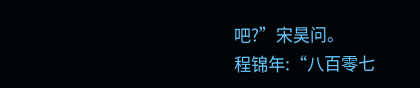吧?”宋昊问。
程锦年:“八百零七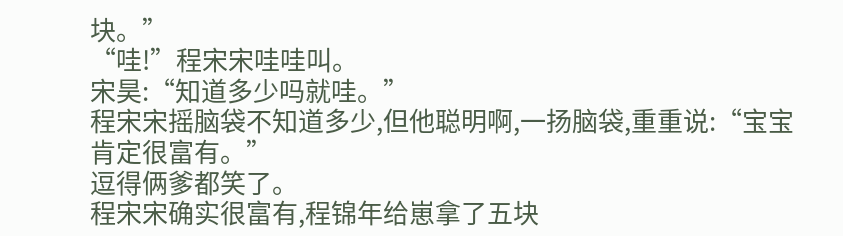块。”
“哇!”程宋宋哇哇叫。
宋昊:“知道多少吗就哇。”
程宋宋摇脑袋不知道多少,但他聪明啊,一扬脑袋,重重说:“宝宝肯定很富有。”
逗得俩爹都笑了。
程宋宋确实很富有,程锦年给崽拿了五块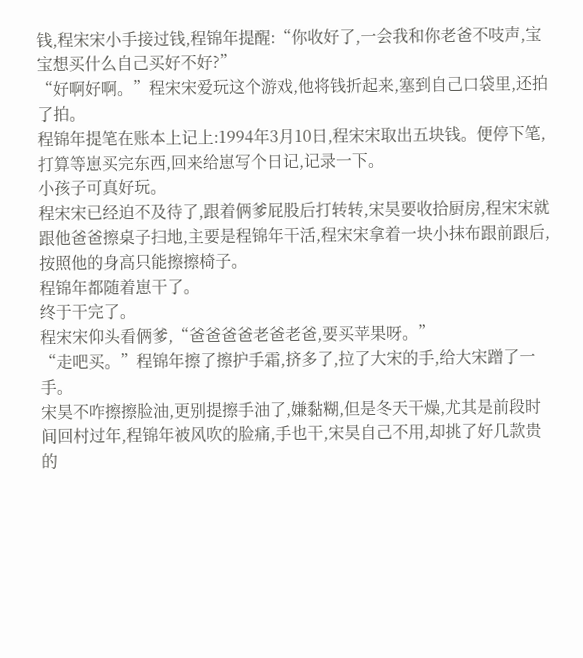钱,程宋宋小手接过钱,程锦年提醒:“你收好了,一会我和你老爸不吱声,宝宝想买什么自己买好不好?”
“好啊好啊。”程宋宋爱玩这个游戏,他将钱折起来,塞到自己口袋里,还拍了拍。
程锦年提笔在账本上记上:1994年3月10日,程宋宋取出五块钱。便停下笔,打算等崽买完东西,回来给崽写个日记,记录一下。
小孩子可真好玩。
程宋宋已经迫不及待了,跟着俩爹屁股后打转转,宋昊要收拾厨房,程宋宋就跟他爸爸擦桌子扫地,主要是程锦年干活,程宋宋拿着一块小抹布跟前跟后,按照他的身高只能擦擦椅子。
程锦年都随着崽干了。
终于干完了。
程宋宋仰头看俩爹,“爸爸爸爸老爸老爸,要买苹果呀。”
“走吧买。”程锦年擦了擦护手霜,挤多了,拉了大宋的手,给大宋蹭了一手。
宋昊不咋擦擦脸油,更别提擦手油了,嫌黏糊,但是冬天干燥,尤其是前段时间回村过年,程锦年被风吹的脸痛,手也干,宋昊自己不用,却挑了好几款贵的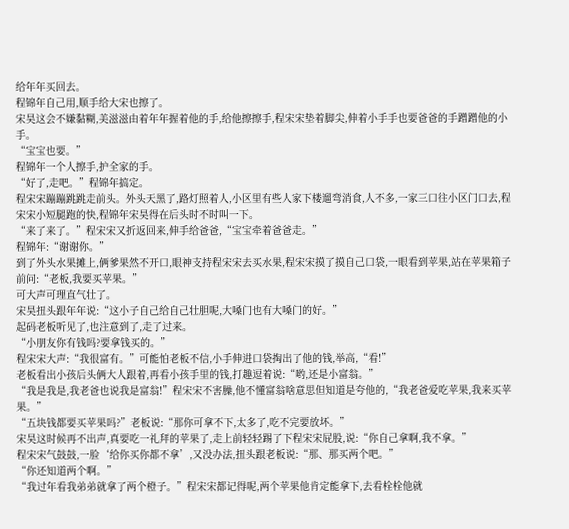给年年买回去。
程锦年自己用,顺手给大宋也擦了。
宋昊这会不嫌黏糊,美滋滋由着年年握着他的手,给他擦擦手,程宋宋垫着脚尖,伸着小手手也要爸爸的手蹭蹭他的小手。
“宝宝也要。”
程锦年一个人擦手,护全家的手。
“好了,走吧。”程锦年搞定。
程宋宋蹦蹦跳跳走前头。外头天黑了,路灯照着人,小区里有些人家下楼遛弯消食,人不多,一家三口往小区门口去,程宋宋小短腿跑的快,程锦年宋昊得在后头时不时叫一下。
“来了来了。”程宋宋又折返回来,伸手给爸爸,“宝宝牵着爸爸走。”
程锦年:“谢谢你。”
到了外头水果摊上,俩爹果然不开口,眼神支持程宋宋去买水果,程宋宋摸了摸自己口袋,一眼看到苹果,站在苹果箱子前问:“老板,我要买苹果。”
可大声可理直气壮了。
宋昊扭头跟年年说:“这小子自己给自己壮胆呢,大嗓门也有大嗓门的好。”
起码老板听见了,也注意到了,走了过来。
“小朋友你有钱吗?要拿钱买的。”
程宋宋大声:“我很富有。”可能怕老板不信,小手伸进口袋掏出了他的钱,举高,“看!”
老板看出小孩后头俩大人跟着,再看小孩手里的钱,打趣逗着说:“哟,还是小富翁。”
“我是我是,我老爸也说我是富翁!”程宋宋不害臊,他不懂富翁啥意思但知道是夸他的,“我老爸爱吃苹果,我来买苹果。”
“五块钱都要买苹果吗?”老板说:“那你可拿不下,太多了,吃不完要放坏。”
宋昊这时候再不出声,真要吃一礼拜的苹果了,走上前轻轻踢了下程宋宋屁股,说:“你自己拿啊,我不拿。”
程宋宋气鼓鼓,一脸‘给你买你都不拿’,又没办法,扭头跟老板说:“那、那买两个吧。”
“你还知道两个啊。”
“我过年看我弟弟就拿了两个橙子。”程宋宋都记得呢,两个苹果他肯定能拿下,去看栓栓他就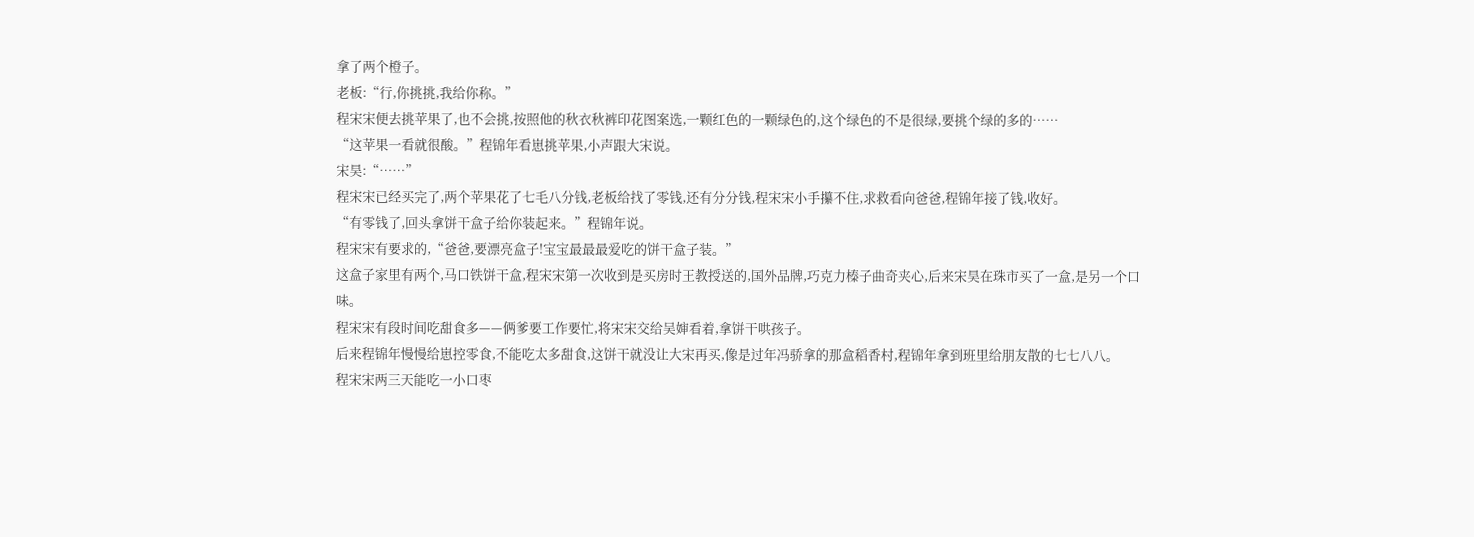拿了两个橙子。
老板:“行,你挑挑,我给你称。”
程宋宋便去挑苹果了,也不会挑,按照他的秋衣秋裤印花图案选,一颗红色的一颗绿色的,这个绿色的不是很绿,要挑个绿的多的……
“这苹果一看就很酸。”程锦年看崽挑苹果,小声跟大宋说。
宋昊:“……”
程宋宋已经买完了,两个苹果花了七毛八分钱,老板给找了零钱,还有分分钱,程宋宋小手攥不住,求救看向爸爸,程锦年接了钱,收好。
“有零钱了,回头拿饼干盒子给你装起来。”程锦年说。
程宋宋有要求的,“爸爸,要漂亮盒子!宝宝最最最爱吃的饼干盒子装。”
这盒子家里有两个,马口铁饼干盒,程宋宋第一次收到是买房时王教授送的,国外品牌,巧克力榛子曲奇夹心,后来宋昊在珠市买了一盒,是另一个口味。
程宋宋有段时间吃甜食多——俩爹要工作要忙,将宋宋交给吴婶看着,拿饼干哄孩子。
后来程锦年慢慢给崽控零食,不能吃太多甜食,这饼干就没让大宋再买,像是过年冯骄拿的那盒稻香村,程锦年拿到班里给朋友散的七七八八。
程宋宋两三天能吃一小口枣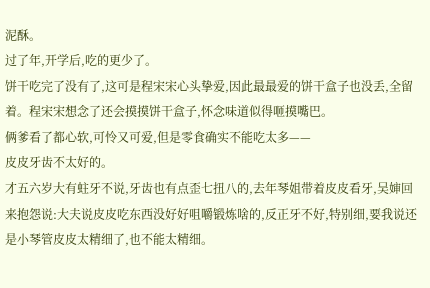泥酥。
过了年,开学后,吃的更少了。
饼干吃完了没有了,这可是程宋宋心头挚爱,因此最最爱的饼干盒子也没丢,全留着。程宋宋想念了还会摸摸饼干盒子,怀念味道似得咂摸嘴巴。
俩爹看了都心软,可怜又可爱,但是零食确实不能吃太多——
皮皮牙齿不太好的。
才五六岁大有蛀牙不说,牙齿也有点歪七扭八的,去年琴姐带着皮皮看牙,吴婶回来抱怨说:大夫说皮皮吃东西没好好咀嚼锻炼啥的,反正牙不好,特别细,要我说还是小琴管皮皮太精细了,也不能太精细。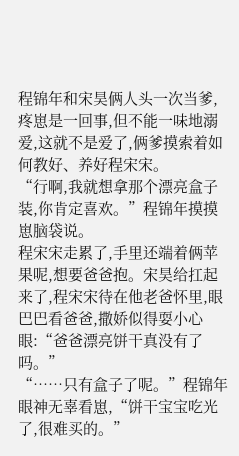程锦年和宋昊俩人头一次当爹,疼崽是一回事,但不能一味地溺爱,这就不是爱了,俩爹摸索着如何教好、养好程宋宋。
“行啊,我就想拿那个漂亮盒子装,你肯定喜欢。”程锦年摸摸崽脑袋说。
程宋宋走累了,手里还端着俩苹果呢,想要爸爸抱。宋昊给扛起来了,程宋宋待在他老爸怀里,眼巴巴看爸爸,撒娇似得耍小心眼:“爸爸漂亮饼干真没有了吗。”
“……只有盒子了呢。”程锦年眼神无辜看崽,“饼干宝宝吃光了,很难买的。”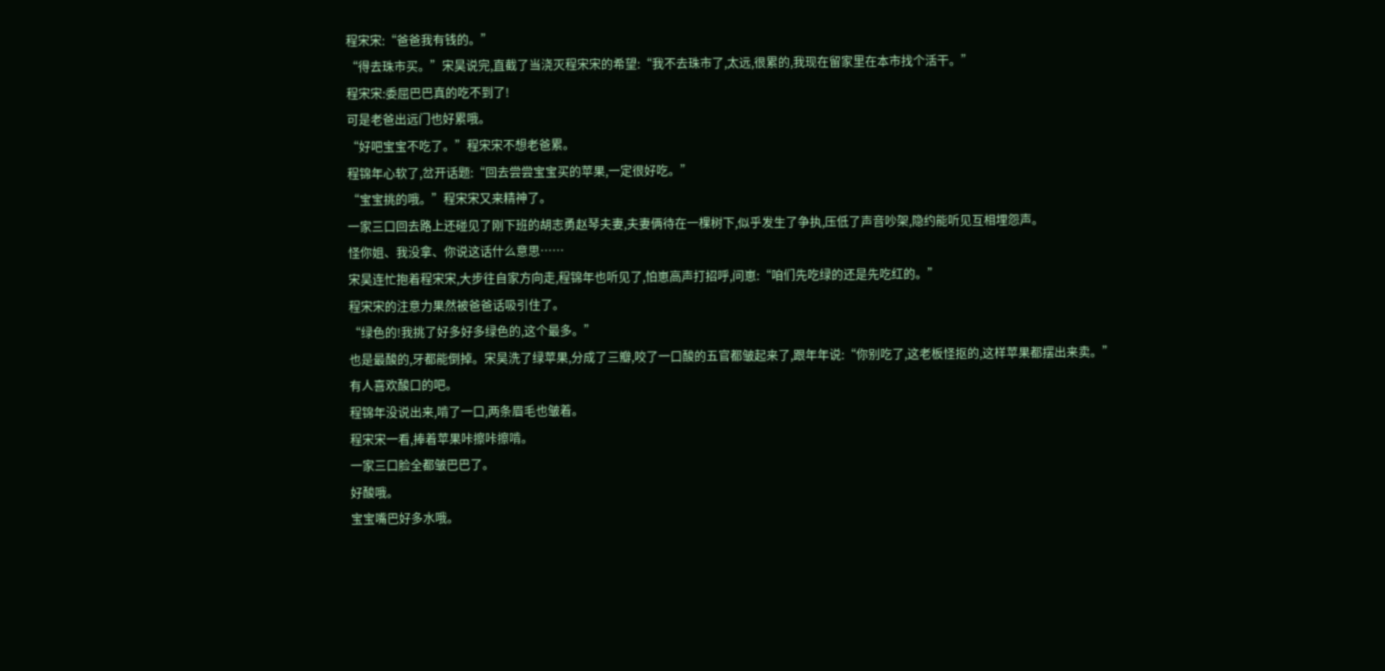程宋宋:“爸爸我有钱的。”
“得去珠市买。”宋昊说完,直截了当浇灭程宋宋的希望:“我不去珠市了,太远,很累的,我现在留家里在本市找个活干。”
程宋宋:委屈巴巴真的吃不到了!
可是老爸出远门也好累哦。
“好吧宝宝不吃了。”程宋宋不想老爸累。
程锦年心软了,岔开话题:“回去尝尝宝宝买的苹果,一定很好吃。”
“宝宝挑的哦。”程宋宋又来精神了。
一家三口回去路上还碰见了刚下班的胡志勇赵琴夫妻,夫妻俩待在一棵树下,似乎发生了争执,压低了声音吵架,隐约能听见互相埋怨声。
怪你姐、我没拿、你说这话什么意思……
宋昊连忙抱着程宋宋,大步往自家方向走,程锦年也听见了,怕崽高声打招呼,问崽:“咱们先吃绿的还是先吃红的。”
程宋宋的注意力果然被爸爸话吸引住了。
“绿色的!我挑了好多好多绿色的,这个最多。”
也是最酸的,牙都能倒掉。宋昊洗了绿苹果,分成了三瓣,咬了一口酸的五官都皱起来了,跟年年说:“你别吃了,这老板怪抠的,这样苹果都摆出来卖。”
有人喜欢酸口的吧。
程锦年没说出来,啃了一口,两条眉毛也皱着。
程宋宋一看,捧着苹果咔擦咔擦啃。
一家三口脸全都皱巴巴了。
好酸哦。
宝宝嘴巴好多水哦。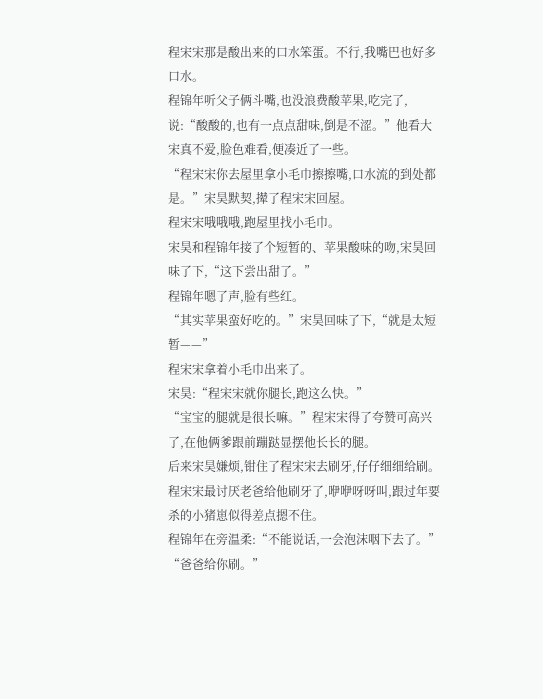程宋宋那是酸出来的口水笨蛋。不行,我嘴巴也好多口水。
程锦年听父子俩斗嘴,也没浪费酸苹果,吃完了,说:“酸酸的,也有一点点甜味,倒是不涩。”他看大宋真不爱,脸色难看,便凑近了一些。
“程宋宋你去屋里拿小毛巾擦擦嘴,口水流的到处都是。”宋昊默契,撵了程宋宋回屋。
程宋宋哦哦哦,跑屋里找小毛巾。
宋昊和程锦年接了个短暂的、苹果酸味的吻,宋昊回味了下,“这下尝出甜了。”
程锦年嗯了声,脸有些红。
“其实苹果蛮好吃的。”宋昊回味了下,“就是太短暂——”
程宋宋拿着小毛巾出来了。
宋昊:“程宋宋就你腿长,跑这么快。”
“宝宝的腿就是很长嘛。”程宋宋得了夸赞可高兴了,在他俩爹跟前蹦跶显摆他长长的腿。
后来宋昊嫌烦,钳住了程宋宋去刷牙,仔仔细细给刷。程宋宋最讨厌老爸给他刷牙了,咿咿呀呀叫,跟过年要杀的小猪崽似得差点摁不住。
程锦年在旁温柔:“不能说话,一会泡沫咽下去了。”
“爸爸给你刷。”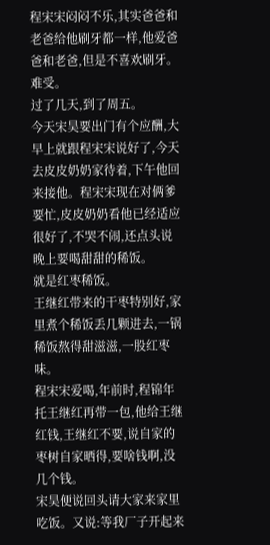程宋宋闷闷不乐,其实爸爸和老爸给他刷牙都一样,他爱爸爸和老爸,但是不喜欢刷牙。
难受。
过了几天,到了周五。
今天宋昊要出门有个应酬,大早上就跟程宋宋说好了,今天去皮皮奶奶家待着,下午他回来接他。程宋宋现在对俩爹要忙,皮皮奶奶看他已经适应很好了,不哭不闹,还点头说晚上要喝甜甜的稀饭。
就是红枣稀饭。
王继红带来的干枣特别好,家里煮个稀饭丢几颗进去,一锅稀饭熬得甜滋滋,一股红枣味。
程宋宋爱喝,年前时,程锦年托王继红再带一包,他给王继红钱,王继红不要,说自家的枣树自家晒得,要啥钱啊,没几个钱。
宋昊便说回头请大家来家里吃饭。又说:等我厂子开起来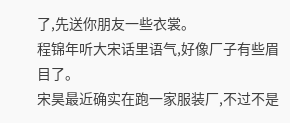了,先送你朋友一些衣裳。
程锦年听大宋话里语气,好像厂子有些眉目了。
宋昊最近确实在跑一家服装厂,不过不是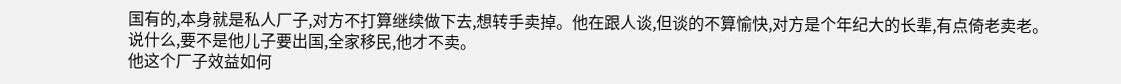国有的,本身就是私人厂子,对方不打算继续做下去,想转手卖掉。他在跟人谈,但谈的不算愉快,对方是个年纪大的长辈,有点倚老卖老。
说什么,要不是他儿子要出国,全家移民,他才不卖。
他这个厂子效益如何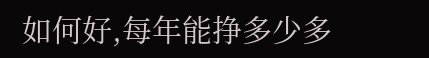如何好,每年能挣多少多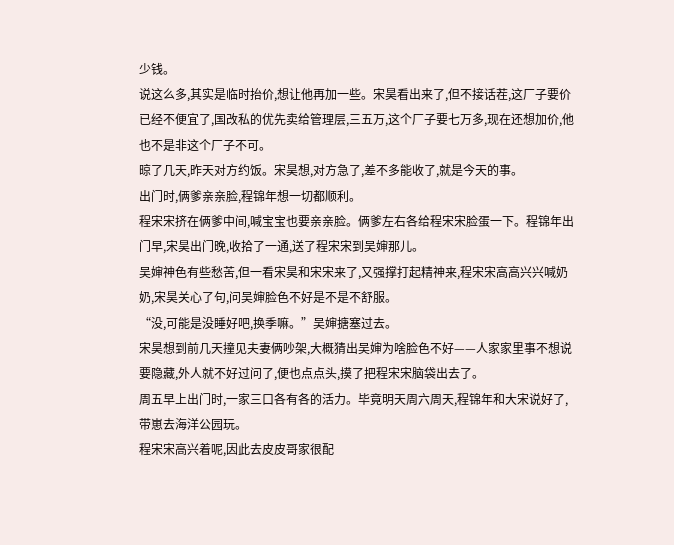少钱。
说这么多,其实是临时抬价,想让他再加一些。宋昊看出来了,但不接话茬,这厂子要价已经不便宜了,国改私的优先卖给管理层,三五万,这个厂子要七万多,现在还想加价,他也不是非这个厂子不可。
晾了几天,昨天对方约饭。宋昊想,对方急了,差不多能收了,就是今天的事。
出门时,俩爹亲亲脸,程锦年想一切都顺利。
程宋宋挤在俩爹中间,喊宝宝也要亲亲脸。俩爹左右各给程宋宋脸蛋一下。程锦年出门早,宋昊出门晚,收拾了一通,送了程宋宋到吴婶那儿。
吴婶神色有些愁苦,但一看宋昊和宋宋来了,又强撑打起精神来,程宋宋高高兴兴喊奶奶,宋昊关心了句,问吴婶脸色不好是不是不舒服。
“没,可能是没睡好吧,换季嘛。”吴婶搪塞过去。
宋昊想到前几天撞见夫妻俩吵架,大概猜出吴婶为啥脸色不好——人家家里事不想说要隐藏,外人就不好过问了,便也点点头,摸了把程宋宋脑袋出去了。
周五早上出门时,一家三口各有各的活力。毕竟明天周六周天,程锦年和大宋说好了,带崽去海洋公园玩。
程宋宋高兴着呢,因此去皮皮哥家很配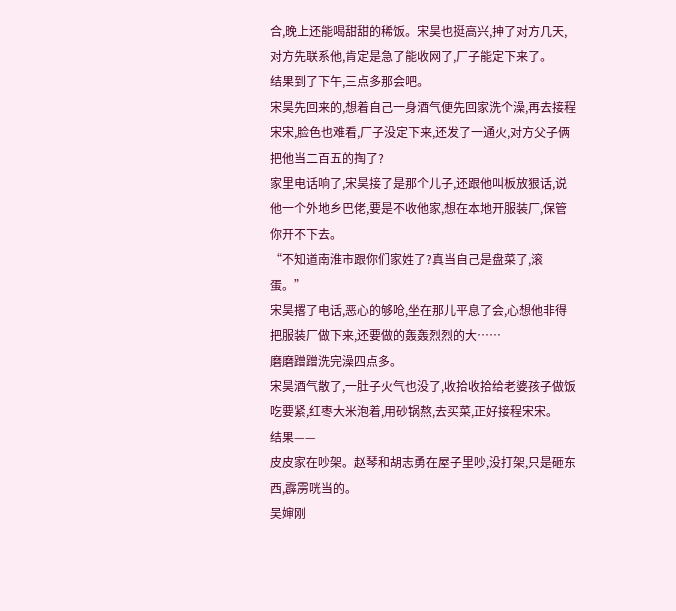合,晚上还能喝甜甜的稀饭。宋昊也挺高兴,抻了对方几天,对方先联系他,肯定是急了能收网了,厂子能定下来了。
结果到了下午,三点多那会吧。
宋昊先回来的,想着自己一身酒气便先回家洗个澡,再去接程宋宋,脸色也难看,厂子没定下来,还发了一通火,对方父子俩把他当二百五的掏了?
家里电话响了,宋昊接了是那个儿子,还跟他叫板放狠话,说他一个外地乡巴佬,要是不收他家,想在本地开服装厂,保管你开不下去。
“不知道南淮市跟你们家姓了?真当自己是盘菜了,滚蛋。”
宋昊撂了电话,恶心的够呛,坐在那儿平息了会,心想他非得把服装厂做下来,还要做的轰轰烈烈的大……
磨磨蹭蹭洗完澡四点多。
宋昊酒气散了,一肚子火气也没了,收拾收拾给老婆孩子做饭吃要紧,红枣大米泡着,用砂锅熬,去买菜,正好接程宋宋。
结果——
皮皮家在吵架。赵琴和胡志勇在屋子里吵,没打架,只是砸东西,霹雳咣当的。
吴婶刚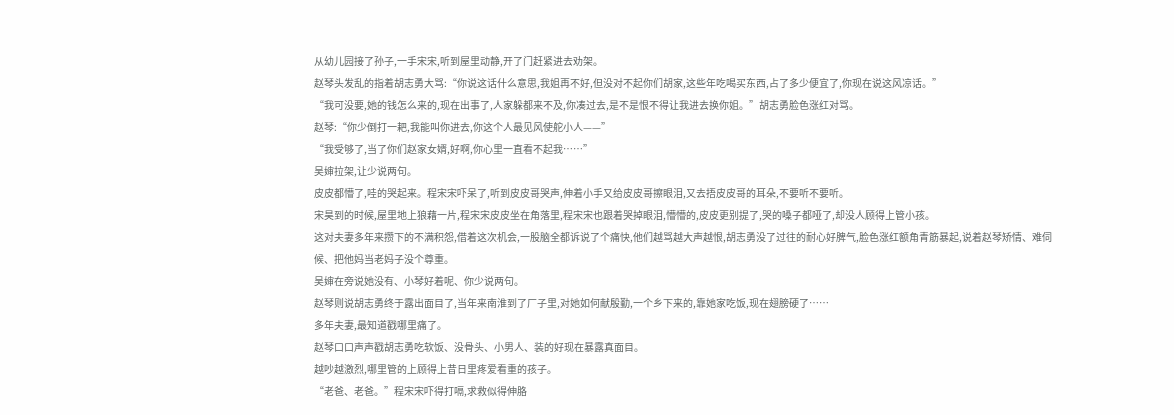从幼儿园接了孙子,一手宋宋,听到屋里动静,开了门赶紧进去劝架。
赵琴头发乱的指着胡志勇大骂:“你说这话什么意思,我姐再不好,但没对不起你们胡家,这些年吃喝买东西,占了多少便宜了,你现在说这风凉话。”
“我可没要,她的钱怎么来的,现在出事了,人家躲都来不及,你凑过去,是不是恨不得让我进去换你姐。”胡志勇脸色涨红对骂。
赵琴:“你少倒打一耙,我能叫你进去,你这个人最见风使舵小人——”
“我受够了,当了你们赵家女婿,好啊,你心里一直看不起我……”
吴婶拉架,让少说两句。
皮皮都懵了,哇的哭起来。程宋宋吓呆了,听到皮皮哥哭声,伸着小手又给皮皮哥擦眼泪,又去捂皮皮哥的耳朵,不要听不要听。
宋昊到的时候,屋里地上狼藉一片,程宋宋皮皮坐在角落里,程宋宋也跟着哭掉眼泪,懵懵的,皮皮更别提了,哭的嗓子都哑了,却没人顾得上管小孩。
这对夫妻多年来攒下的不满积怨,借着这次机会,一股脑全都诉说了个痛快,他们越骂越大声越恨,胡志勇没了过往的耐心好脾气,脸色涨红额角青筋暴起,说着赵琴矫情、难伺候、把他妈当老妈子没个尊重。
吴婶在旁说她没有、小琴好着呢、你少说两句。
赵琴则说胡志勇终于露出面目了,当年来南淮到了厂子里,对她如何献殷勤,一个乡下来的,靠她家吃饭,现在翅膀硬了……
多年夫妻,最知道戳哪里痛了。
赵琴口口声声戳胡志勇吃软饭、没骨头、小男人、装的好现在暴露真面目。
越吵越激烈,哪里管的上顾得上昔日里疼爱看重的孩子。
“老爸、老爸。”程宋宋吓得打嗝,求救似得伸胳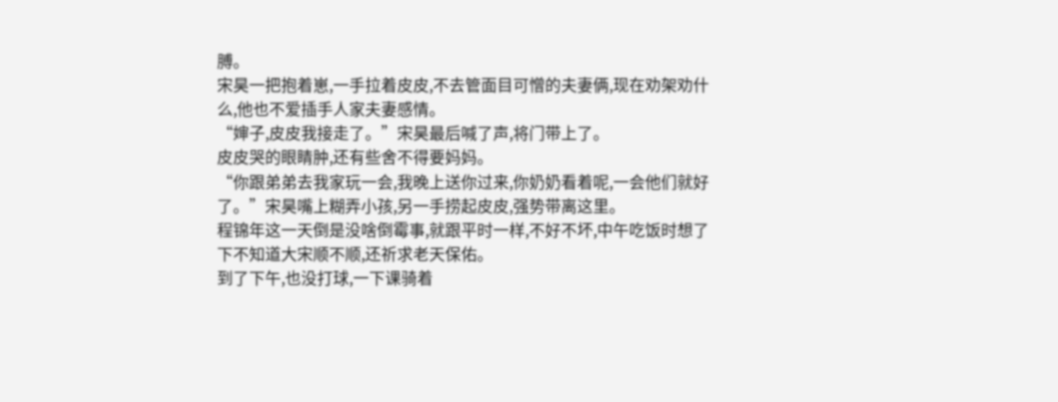膊。
宋昊一把抱着崽,一手拉着皮皮,不去管面目可憎的夫妻俩,现在劝架劝什么,他也不爱插手人家夫妻感情。
“婶子,皮皮我接走了。”宋昊最后喊了声,将门带上了。
皮皮哭的眼睛肿,还有些舍不得要妈妈。
“你跟弟弟去我家玩一会,我晚上送你过来,你奶奶看着呢,一会他们就好了。”宋昊嘴上糊弄小孩,另一手捞起皮皮,强势带离这里。
程锦年这一天倒是没啥倒霉事,就跟平时一样,不好不坏,中午吃饭时想了下不知道大宋顺不顺,还祈求老天保佑。
到了下午,也没打球,一下课骑着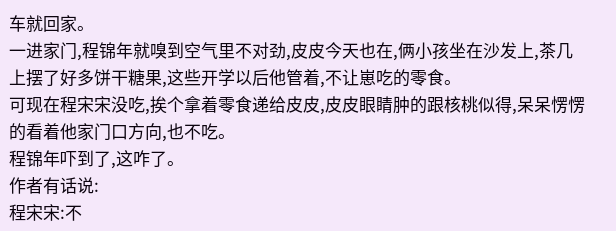车就回家。
一进家门,程锦年就嗅到空气里不对劲,皮皮今天也在,俩小孩坐在沙发上,茶几上摆了好多饼干糖果,这些开学以后他管着,不让崽吃的零食。
可现在程宋宋没吃,挨个拿着零食递给皮皮,皮皮眼睛肿的跟核桃似得,呆呆愣愣的看着他家门口方向,也不吃。
程锦年吓到了,这咋了。
作者有话说:
程宋宋:不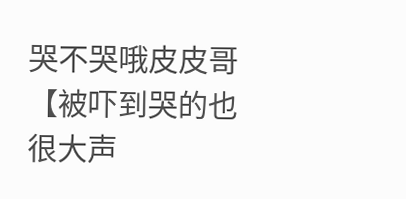哭不哭哦皮皮哥【被吓到哭的也很大声